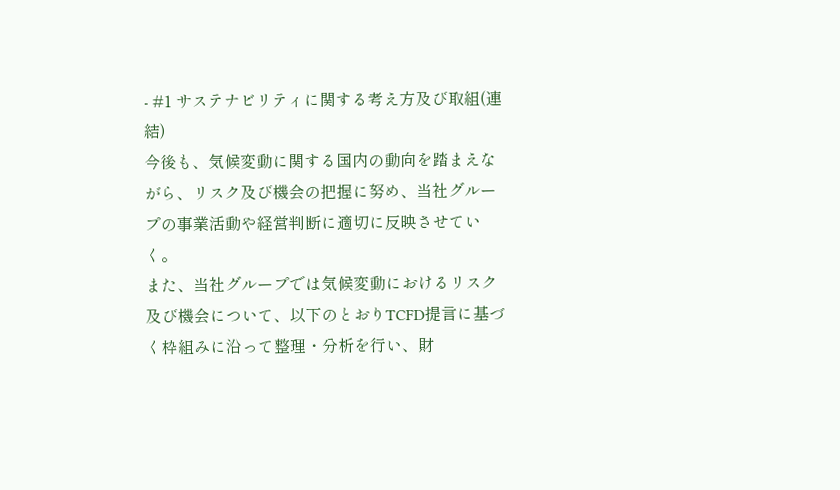- #1 サステナビリティに関する考え方及び取組(連結)
今後も、気候変動に関する国内の動向を踏まえながら、リスク及び機会の把握に努め、当社グループの事業活動や経営判断に適切に反映させていく。
また、当社グループでは気候変動におけるリスク及び機会について、以下のとおりTCFD提言に基づく枠組みに沿って整理・分析を行い、財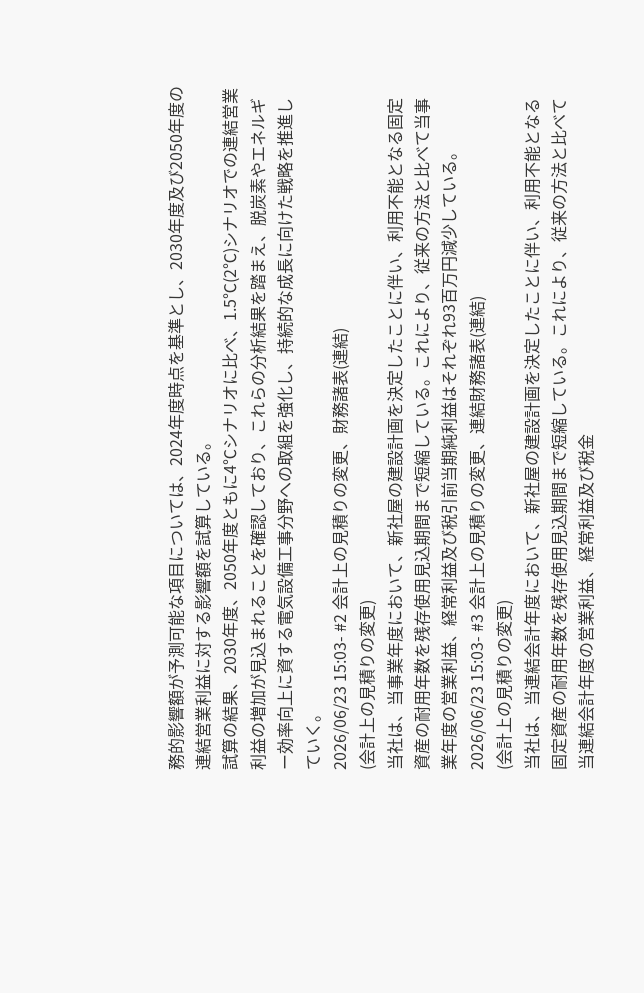務的影響額が予測可能な項目については、2024年度時点を基準とし、2030年度及び2050年度の連結営業利益に対する影響額を試算している。
試算の結果、2030年度、2050年度ともに4℃シナリオに比べ、1.5℃(2℃)シナリオでの連結営業利益の増加が見込まれることを確認しており、これらの分析結果を踏まえ、脱炭素やエネルギー効率向上に資する電気設備工事分野への取組を強化し、持続的な成長に向けた戦略を推進していく。
2026/06/23 15:03- #2 会計上の見積りの変更、財務諸表(連結)
(会計上の見積りの変更)
当社は、当事業年度において、新社屋の建設計画を決定したことに伴い、利用不能となる固定資産の耐用年数を残存使用見込期間まで短縮している。これにより、従来の方法と比べて当事業年度の営業利益、経常利益及び税引前当期純利益はそれぞれ93百万円減少している。
2026/06/23 15:03- #3 会計上の見積りの変更、連結財務諸表(連結)
(会計上の見積りの変更)
当社は、当連結会計年度において、新社屋の建設計画を決定したことに伴い、利用不能となる固定資産の耐用年数を残存使用見込期間まで短縮している。これにより、従来の方法と比べて当連結会計年度の営業利益、経常利益及び税金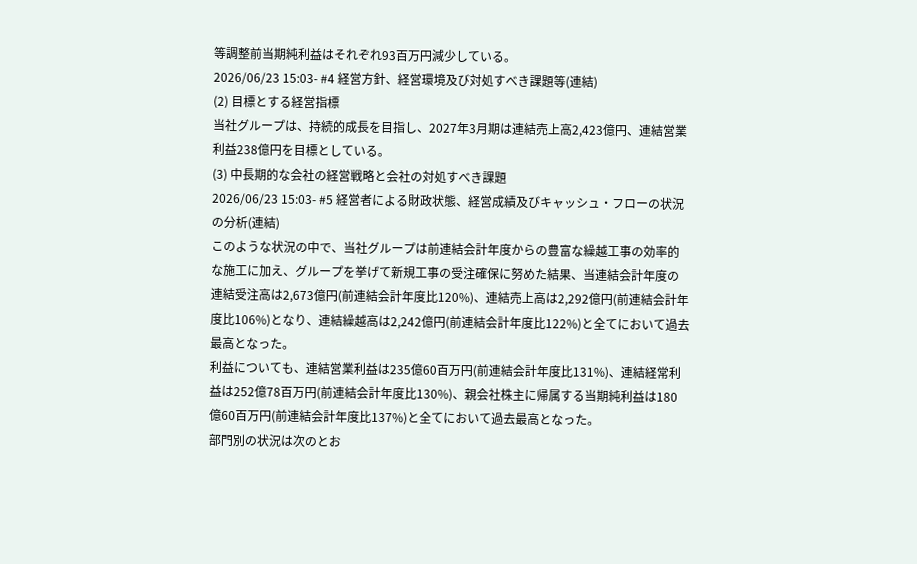等調整前当期純利益はそれぞれ93百万円減少している。
2026/06/23 15:03- #4 経営方針、経営環境及び対処すべき課題等(連結)
(2) 目標とする経営指標
当社グループは、持続的成長を目指し、2027年3月期は連結売上高2,423億円、連結営業利益238億円を目標としている。
(3) 中長期的な会社の経営戦略と会社の対処すべき課題
2026/06/23 15:03- #5 経営者による財政状態、経営成績及びキャッシュ・フローの状況の分析(連結)
このような状況の中で、当社グループは前連結会計年度からの豊富な繰越工事の効率的な施工に加え、グループを挙げて新規工事の受注確保に努めた結果、当連結会計年度の連結受注高は2,673億円(前連結会計年度比120%)、連結売上高は2,292億円(前連結会計年度比106%)となり、連結繰越高は2,242億円(前連結会計年度比122%)と全てにおいて過去最高となった。
利益についても、連結営業利益は235億60百万円(前連結会計年度比131%)、連結経常利益は252億78百万円(前連結会計年度比130%)、親会社株主に帰属する当期純利益は180億60百万円(前連結会計年度比137%)と全てにおいて過去最高となった。
部門別の状況は次のとお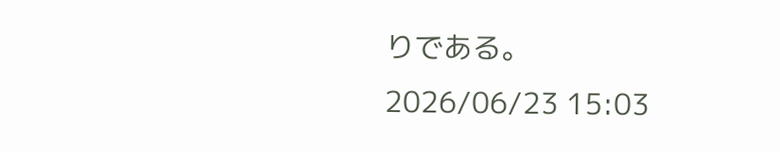りである。
2026/06/23 15:03